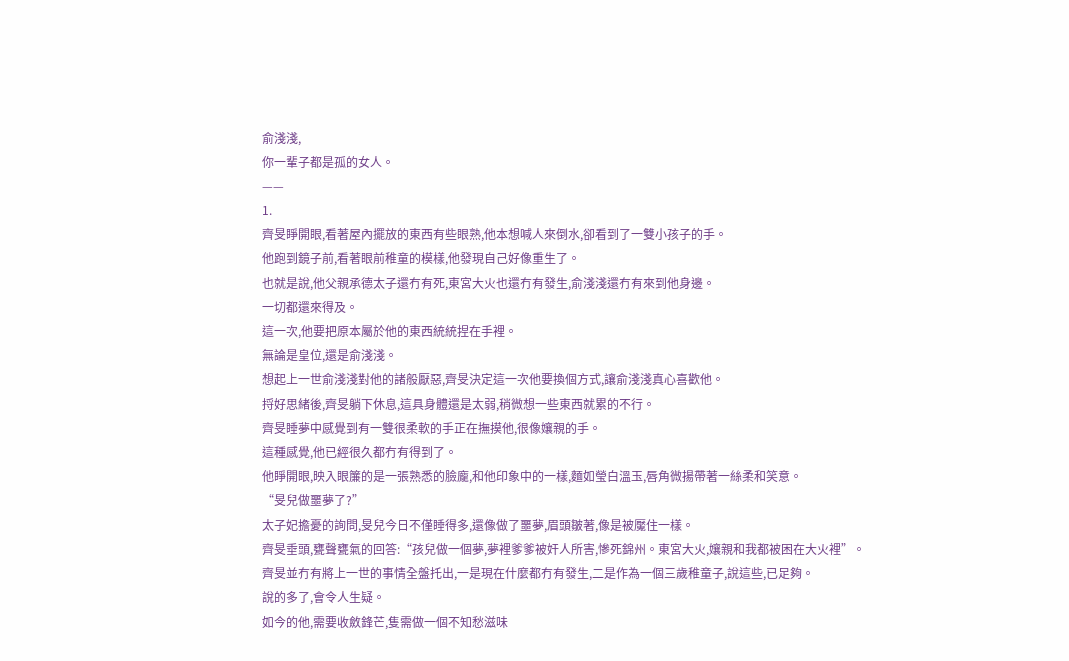俞淺淺,
你一輩子都是孤的女人。
——
1.
齊旻睜開眼,看著屋內擺放的東西有些眼熟,他本想喊人來倒水,卻看到了一雙小孩子的手。
他跑到鏡子前,看著眼前稚童的模樣,他發現自己好像重生了。
也就是說,他父親承德太子還冇有死,東宮大火也還冇有發生,俞淺淺還冇有來到他身邊。
一切都還來得及。
這一次,他要把原本屬於他的東西統統捏在手裡。
無論是皇位,還是俞淺淺。
想起上一世俞淺淺對他的諸般厭惡,齊旻決定這一次他要換個方式,讓俞淺淺真心喜歡他。
捋好思緒後,齊旻躺下休息,這具身體還是太弱,稍微想一些東西就累的不行。
齊旻睡夢中感覺到有一雙很柔軟的手正在撫摸他,很像孃親的手。
這種感覺,他已經很久都冇有得到了。
他睜開眼,映入眼簾的是一張熟悉的臉龐,和他印象中的一樣,麵如瑩白溫玉,唇角微揚帶著一絲柔和笑意。
“旻兒做噩夢了?”
太子妃擔憂的詢問,旻兒今日不僅睡得多,還像做了噩夢,眉頭皺著,像是被魘住一樣。
齊旻垂頭,甕聲甕氣的回答:“孩兒做一個夢,夢裡爹爹被奸人所害,慘死錦州。東宮大火,孃親和我都被困在大火裡”。
齊旻並冇有將上一世的事情全盤托出,一是現在什麼都冇有發生,二是作為一個三歲稚童子,說這些,已足夠。
說的多了,會令人生疑。
如今的他,需要收斂鋒芒,隻需做一個不知愁滋味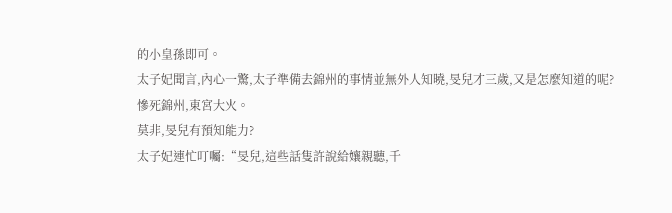的小皇孫即可。
太子妃聞言,內心一驚,太子準備去錦州的事情並無外人知曉,旻兒才三歲,又是怎麼知道的呢?
慘死錦州,東宮大火。
莫非,旻兒有預知能力?
太子妃連忙叮囑:“旻兒,這些話隻許說給孃親聽,千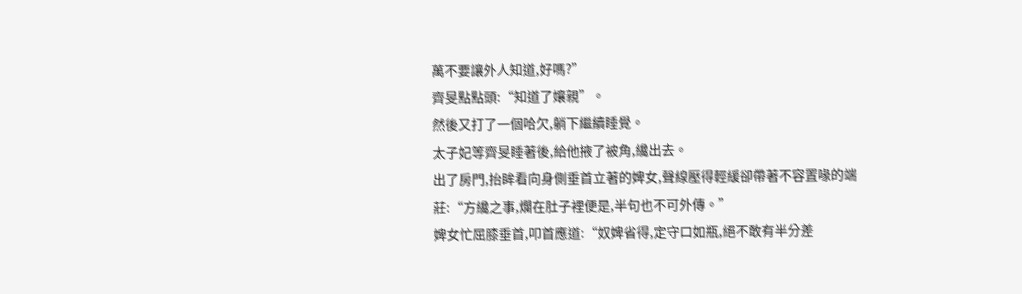萬不要讓外人知道,好嗎?”
齊旻點點頭:“知道了孃親”。
然後又打了一個哈欠,躺下繼續睡覺。
太子妃等齊旻睡著後,給他掖了被角,纔出去。
出了房門,抬眸看向身側垂首立著的婢女,聲線壓得輕緩卻帶著不容置喙的端莊:“方纔之事,爛在肚子裡便是,半句也不可外傳。”
婢女忙屈膝垂首,叩首應道:“奴婢省得,定守口如瓶,絕不敢有半分差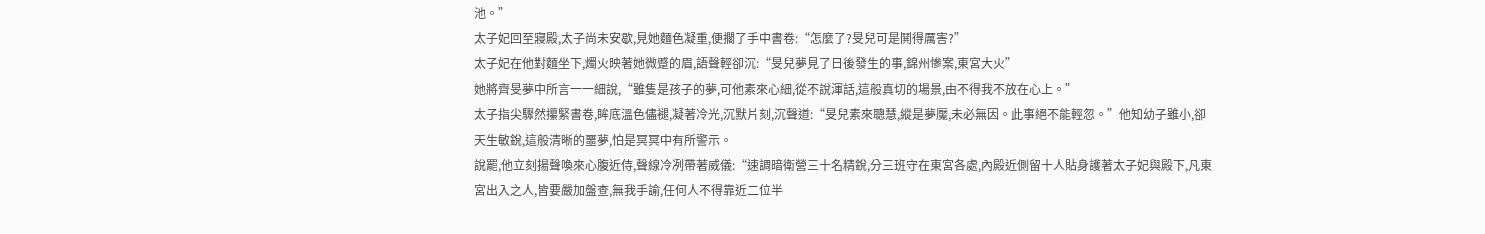池。”
太子妃回至寢殿,太子尚未安歇,見她麵色凝重,便擱了手中書卷:“怎麼了?旻兒可是鬨得厲害?”
太子妃在他對麵坐下,燭火映著她微蹙的眉,語聲輕卻沉:“旻兒夢見了日後發生的事,錦州慘案,東宮大火”
她將齊旻夢中所言一一細說,“雖隻是孩子的夢,可他素來心細,從不說渾話,這般真切的場景,由不得我不放在心上。”
太子指尖驟然攥緊書卷,眸底溫色儘褪,凝著冷光,沉默片刻,沉聲道:“旻兒素來聰慧,縱是夢魘,未必無因。此事絕不能輕忽。”他知幼子雖小,卻天生敏銳,這般清晰的噩夢,怕是冥冥中有所警示。
說罷,他立刻揚聲喚來心腹近侍,聲線冷冽帶著威儀:“速調暗衛營三十名精銳,分三班守在東宮各處,內殿近側留十人貼身護著太子妃與殿下,凡東宮出入之人,皆要嚴加盤查,無我手諭,任何人不得靠近二位半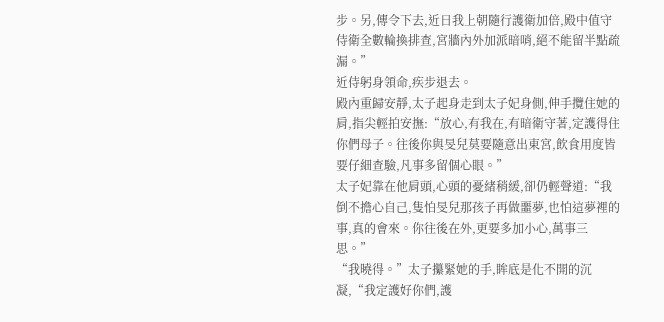步。另,傳令下去,近日我上朝隨行護衛加倍,殿中值守侍衛全數輪換排查,宮牆內外加派暗哨,絕不能留半點疏漏。”
近侍躬身領命,疾步退去。
殿內重歸安靜,太子起身走到太子妃身側,伸手攬住她的肩,指尖輕拍安撫:“放心,有我在,有暗衛守著,定護得住你們母子。往後你與旻兒莫要隨意出東宮,飲食用度皆要仔細查驗,凡事多留個心眼。”
太子妃靠在他肩頭,心頭的憂緒稍緩,卻仍輕聲道:“我倒不擔心自己,隻怕旻兒那孩子再做噩夢,也怕這夢裡的事,真的會來。你往後在外,更要多加小心,萬事三思。”
“我曉得。”太子攥緊她的手,眸底是化不開的沉凝,“我定護好你們,護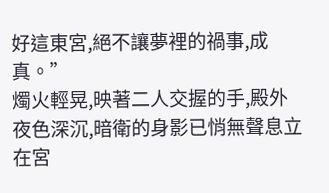好這東宮,絕不讓夢裡的禍事,成真。”
燭火輕晃,映著二人交握的手,殿外夜色深沉,暗衛的身影已悄無聲息立在宮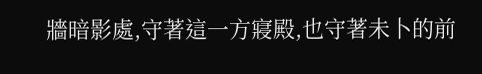牆暗影處,守著這一方寢殿,也守著未卜的前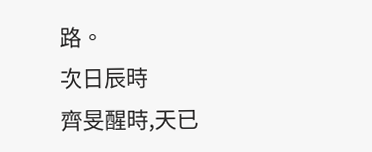路。
次日辰時
齊旻醒時,天已